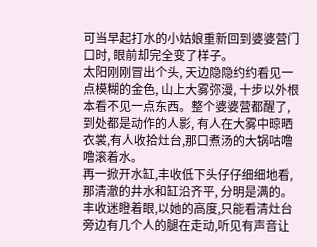可当早起打水的小姑娘重新回到婆婆营门口时, 眼前却完全变了样子。
太阳刚刚冒出个头, 天边隐隐约约看见一点模糊的金色, 山上大雾弥漫, 十步以外根本看不见一点东西。整个婆婆营都醒了, 到处都是动作的人影, 有人在大雾中晾晒衣裳,有人收拾灶台,那口煮汤的大锅咕噜噜滚着水。
再一掀开水缸,丰收低下头仔仔细细地看,那清澈的井水和缸沿齐平, 分明是满的。
丰收迷瞪着眼,以她的高度,只能看清灶台旁边有几个人的腿在走动,听见有声音让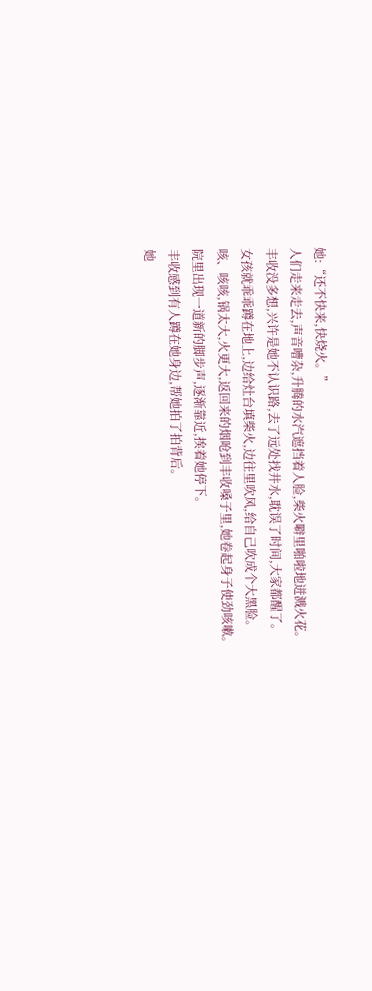她:“还不快来,快烧火。”
人们走来走去,声音嘈杂,升腾的水汽遮挡着人脸,柴火噼里啪啦地迸溅火花。
丰收没多想,兴许是她不认识路,去了远处找井水,耽误了时间,大家都醒了。
女孩就乖乖蹲在地上,边给灶台填柴火,边往里吹风,给自己吹成个大黑脸。
咳、咳咳,锅太大,火更大,返回来的烟呛到丰收嗓子里,她卷起身子使劲咳嗽。
院里出现一道新的脚步声,逐渐靠近,挨着她停下。
丰收感到有人蹲在她身边,帮她拍了拍背后。
她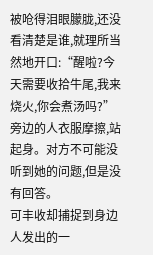被呛得泪眼朦胧,还没看清楚是谁,就理所当然地开口:“醒啦?今天需要收拾牛尾,我来烧火,你会煮汤吗?”
旁边的人衣服摩擦,站起身。对方不可能没听到她的问题,但是没有回答。
可丰收却捕捉到身边人发出的一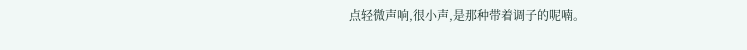点轻微声响,很小声,是那种带着调子的呢喃。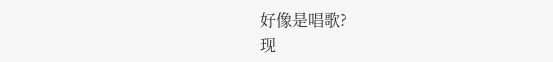好像是唱歌?
现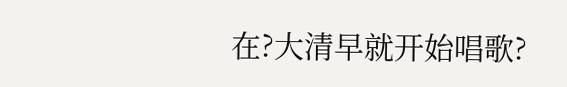在?大清早就开始唱歌?